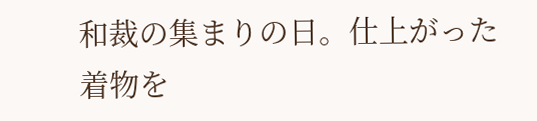和裁の集まりの日。仕上がった着物を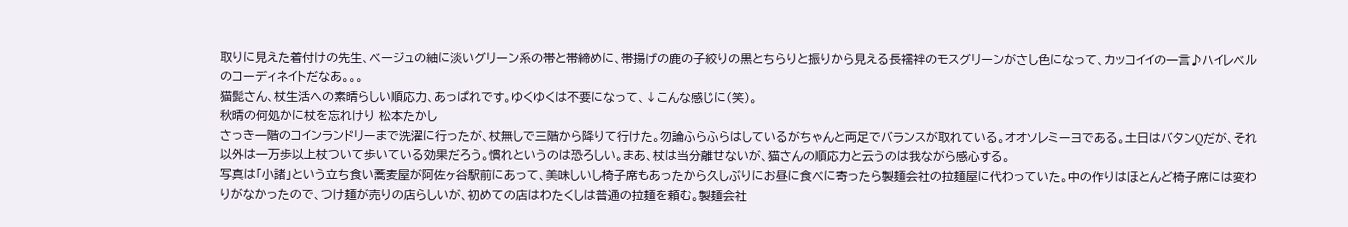取りに見えた着付けの先生、ベージュの紬に淡いグリーン系の帯と帯締めに、帯揚げの鹿の子絞りの黒とちらりと振りから見える長襦袢のモスグリーンがさし色になって、カッコイイの一言♪ハイレベルのコーディネイトだなあ。。。
猫髭さん、杖生活への素晴らしい順応力、あっぱれです。ゆくゆくは不要になって、↓こんな感じに(笑)。
秋晴の何処かに杖を忘れけり 松本たかし
さっき一階のコインランドリーまで洗濯に行ったが、杖無しで三階から降りて行けた。勿論ふらふらはしているがちゃんと両足でバランスが取れている。オオソレミーヨである。土日はバタンQだが、それ以外は一万歩以上杖ついて歩いている効果だろう。慣れというのは恐ろしい。まあ、杖は当分離せないが、猫さんの順応力と云うのは我ながら感心する。
写真は「小諸」という立ち食い蕎麦屋が阿佐ヶ谷駅前にあって、美味しいし椅子席もあったから久しぶりにお昼に食べに寄ったら製麺会社の拉麺屋に代わっていた。中の作りはほとんど椅子席には変わりがなかったので、つけ麺が売りの店らしいが、初めての店はわたくしは普通の拉麺を頼む。製麺会社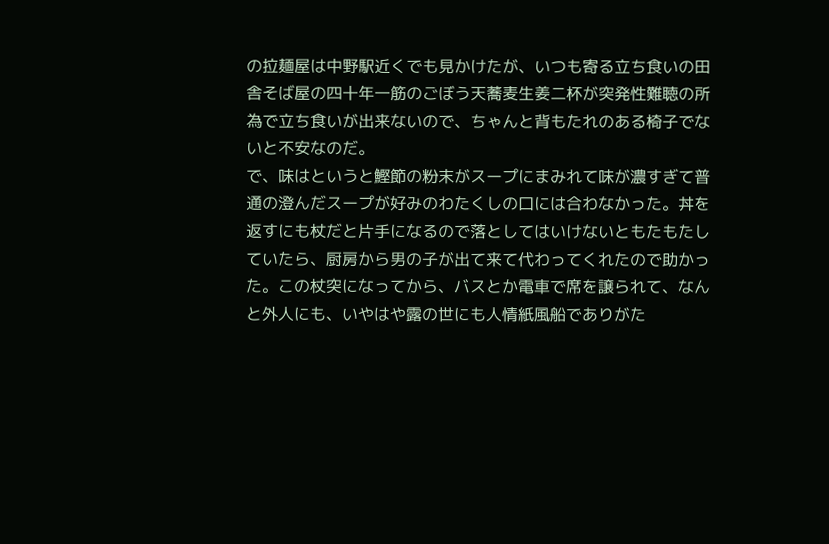の拉麺屋は中野駅近くでも見かけたが、いつも寄る立ち食いの田舎そば屋の四十年一筋のごぼう天蕎麦生姜二杯が突発性難聴の所為で立ち食いが出来ないので、ちゃんと背もたれのある椅子でないと不安なのだ。
で、味はというと鰹節の粉末がスープにまみれて味が濃すぎて普通の澄んだスープが好みのわたくしの口には合わなかった。丼を返すにも杖だと片手になるので落としてはいけないともたもたしていたら、厨房から男の子が出て来て代わってくれたので助かった。この杖突になってから、バスとか電車で席を譲られて、なんと外人にも、いやはや露の世にも人情紙風船でありがた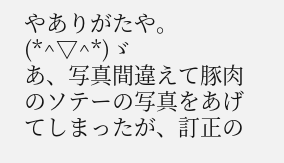やありがたや。(*^▽^*)ゞ
あ、写真間違えて豚肉のソテーの写真をあげてしまったが、訂正の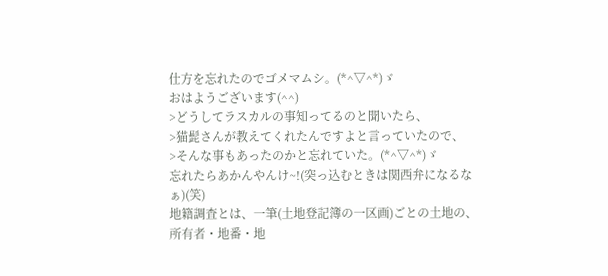仕方を忘れたのでゴメマムシ。(*^▽^*)ゞ
おはようございます(^^)
>どうしてラスカルの事知ってるのと聞いたら、
>猫髭さんが教えてくれたんですよと言っていたので、
>そんな事もあったのかと忘れていた。(*^▽^*)ゞ
忘れたらあかんやんけ~!(突っ込むときは関西弁になるなぁ)(笑)
地籍調査とは、一筆(土地登記簿の一区画)ごとの土地の、所有者・地番・地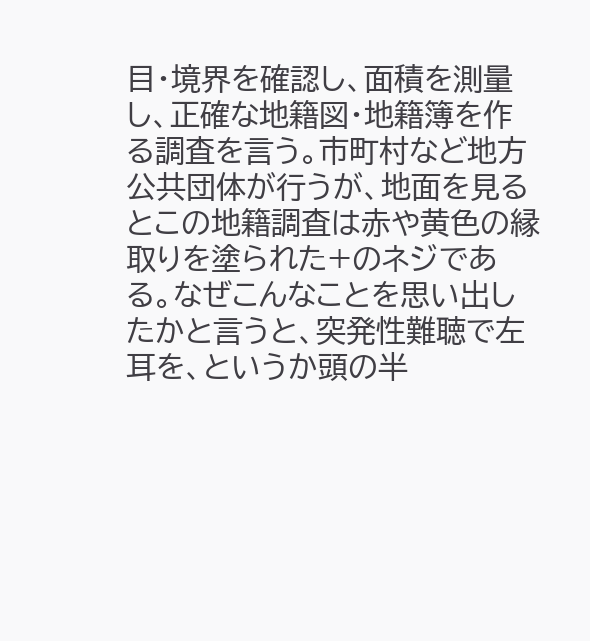目・境界を確認し、面積を測量し、正確な地籍図・地籍簿を作る調査を言う。市町村など地方公共団体が行うが、地面を見るとこの地籍調査は赤や黄色の縁取りを塗られた+のネジである。なぜこんなことを思い出したかと言うと、突発性難聴で左耳を、というか頭の半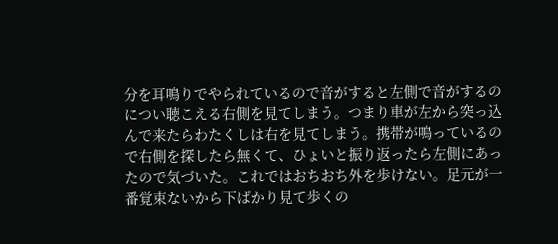分を耳鳴りでやられているので音がすると左側で音がするのについ聴こえる右側を見てしまう。つまり車が左から突っ込んで来たらわたくしは右を見てしまう。携帯が鳴っているので右側を探したら無くて、ひょいと振り返ったら左側にあったので気づいた。これではおちおち外を歩けない。足元が一番覚束ないから下ばかり見て歩くの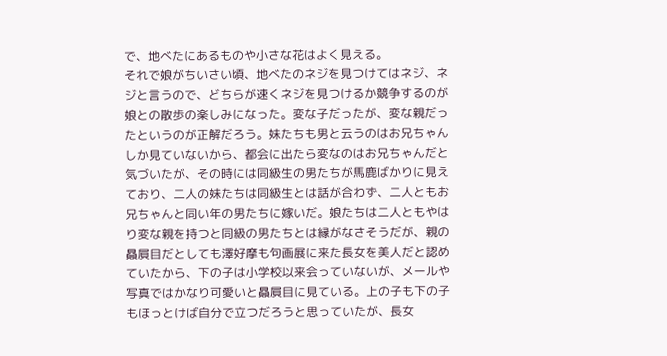で、地べたにあるものや小さな花はよく見える。
それで娘がちいさい頃、地べたのネジを見つけてはネジ、ネジと言うので、どちらが速くネジを見つけるか競争するのが娘との散歩の楽しみになった。変な子だったが、変な親だったというのが正解だろう。妹たちも男と云うのはお兄ちゃんしか見ていないから、都会に出たら変なのはお兄ちゃんだと気づいたが、その時には同級生の男たちが馬鹿ばかりに見えており、二人の妹たちは同級生とは話が合わず、二人ともお兄ちゃんと同い年の男たちに嫁いだ。娘たちは二人ともやはり変な親を持つと同級の男たちとは縁がなさそうだが、親の贔屓目だとしても澤好摩も句画展に来た長女を美人だと認めていたから、下の子は小学校以来会っていないが、メールや写真ではかなり可愛いと贔屓目に見ている。上の子も下の子もほっとけば自分で立つだろうと思っていたが、長女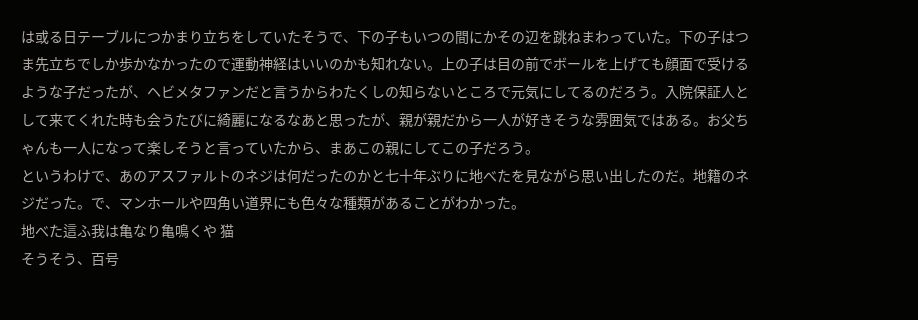は或る日テーブルにつかまり立ちをしていたそうで、下の子もいつの間にかその辺を跳ねまわっていた。下の子はつま先立ちでしか歩かなかったので運動神経はいいのかも知れない。上の子は目の前でボールを上げても顔面で受けるような子だったが、ヘビメタファンだと言うからわたくしの知らないところで元気にしてるのだろう。入院保証人として来てくれた時も会うたびに綺麗になるなあと思ったが、親が親だから一人が好きそうな雰囲気ではある。お父ちゃんも一人になって楽しそうと言っていたから、まあこの親にしてこの子だろう。
というわけで、あのアスファルトのネジは何だったのかと七十年ぶりに地べたを見ながら思い出したのだ。地籍のネジだった。で、マンホールや四角い道界にも色々な種類があることがわかった。
地べた這ふ我は亀なり亀鳴くや 猫
そうそう、百号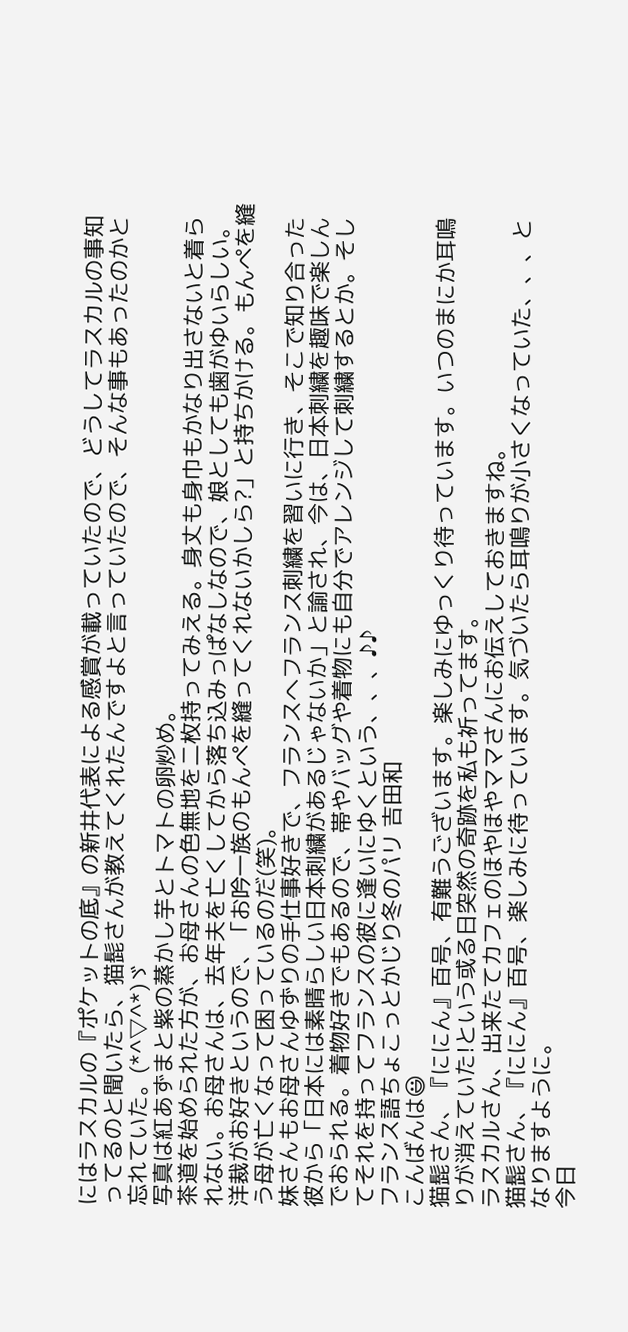にはラスカルの『ポケットの底』の新井代表による感賞が載っていたので、どうしてラスカルの事知ってるのと聞いたら、猫髭さんが教えてくれたんですよと言っていたので、そんな事もあったのかと忘れていた。(*^▽^*)ゞ
写真は紅あずまと紫の蒸かし芋とトマトの卵炒め。
茶道を始められた方が、お母さんの色無地を二枚持ってみえる。身丈も身巾もかなり出さないと着られない。お母さんは、去年夫を亡くしてから落ち込みっぱなしなので、娘としても歯がゆいらしい。洋裁がお好きというので、「お吟一族のもんぺを縫ってくれないかしら?」と持ちかける。もんぺを縫う母が亡くなって困っているのだ(笑)。
妹さんもお母さんゆずりの手仕事好きで、フランスへフランス刺繍を習いに行き、そこで知り合った彼から「日本には素晴らしい日本刺繍があるじゃないか」と諭され、今は、日本刺繍を趣味で楽しんでおられる。着物好きでもあるので、帯やバッグや着物にも自分でアレンジして刺繍するとか。そしてそれを持ってフランスの彼に逢いにゆくという、、、♪♪
フランス語ちょこっとかじり冬のパリ 吉田和
こんばんは😃
猫髭さん、『ににん』百号、有難うございます。楽しみにゆっくり待っています。いつのまにか耳鳴りが消えていた!という或る日突然の奇跡を私も祈ってます。
ラスカルさん、出来たてカフェのほやほやママさんにお伝えしておきますね。
猫髭さん、『ににん』百号、楽しみに待っています。気づいたら耳鳴りが小さくなっていた、、、となりますように。
今日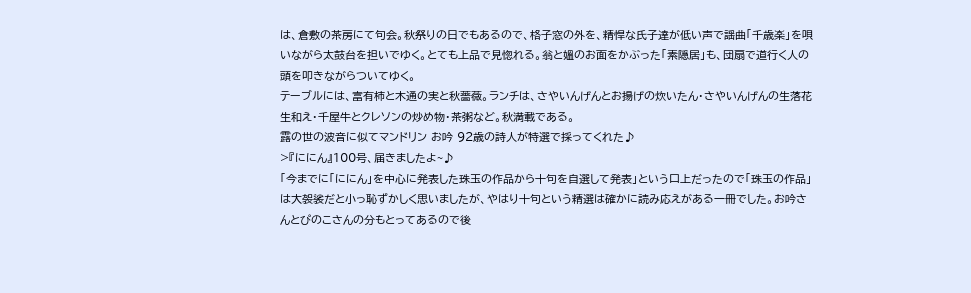は、倉敷の茶房にて句会。秋祭りの日でもあるので、格子窓の外を、精悍な氏子達が低い声で謡曲「千歳楽」を唄いながら太鼓台を担いでゆく。とても上品で見惚れる。翁と媼のお面をかぶった「素隠居」も、団扇で道行く人の頭を叩きながらついてゆく。
テーブルには、富有柿と木通の実と秋薔薇。ランチは、さやいんげんとお揚げの炊いたん・さやいんげんの生落花生和え・千屋牛とクレソンの炒め物・茶粥など。秋満載である。
露の世の波音に似てマンドリン お吟 92歳の詩人が特選で採ってくれた♪
>『ににん』100号、届きましたよ~♪
「今までに「ににん」を中心に発表した珠玉の作品から十句を自選して発表」という口上だったので「珠玉の作品」は大袈裟だと小っ恥ずかしく思いましたが、やはり十句という精選は確かに読み応えがある一冊でした。お吟さんとぴのこさんの分もとってあるので後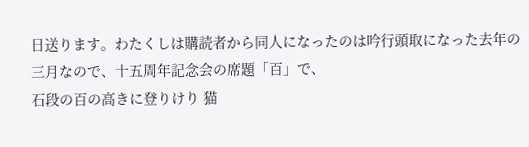日送ります。わたくしは購読者から同人になったのは吟行頭取になった去年の三月なので、十五周年記念会の席題「百」で、
石段の百の高きに登りけり 猫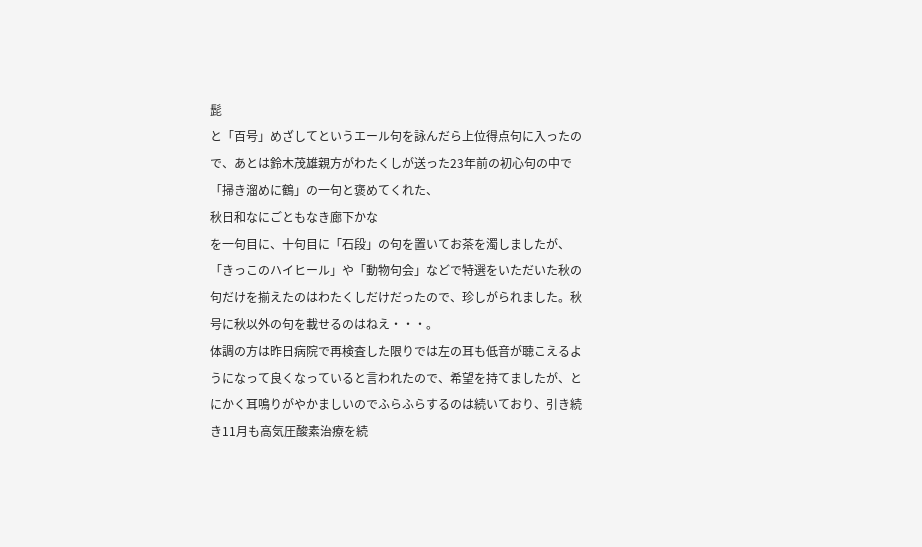髭
と「百号」めざしてというエール句を詠んだら上位得点句に入ったので、あとは鈴木茂雄親方がわたくしが送った23年前の初心句の中で「掃き溜めに鶴」の一句と褒めてくれた、
秋日和なにごともなき廊下かな
を一句目に、十句目に「石段」の句を置いてお茶を濁しましたが、「きっこのハイヒール」や「動物句会」などで特選をいただいた秋の句だけを揃えたのはわたくしだけだったので、珍しがられました。秋号に秋以外の句を載せるのはねえ・・・。
体調の方は昨日病院で再検査した限りでは左の耳も低音が聴こえるようになって良くなっていると言われたので、希望を持てましたが、とにかく耳鳴りがやかましいのでふらふらするのは続いており、引き続き11月も高気圧酸素治療を続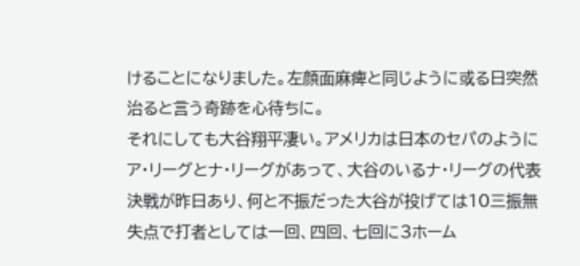けることになりました。左顔面麻痺と同じように或る日突然治ると言う奇跡を心待ちに。
それにしても大谷翔平凄い。アメリカは日本のセパのようにア・リーグとナ・リーグがあって、大谷のいるナ・リーグの代表決戦が昨日あり、何と不振だった大谷が投げては10三振無失点で打者としては一回、四回、七回に3ホーム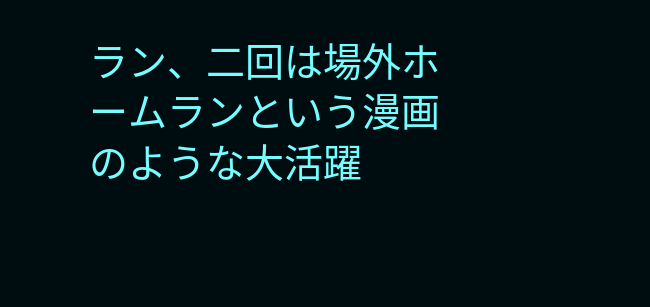ラン、二回は場外ホームランという漫画のような大活躍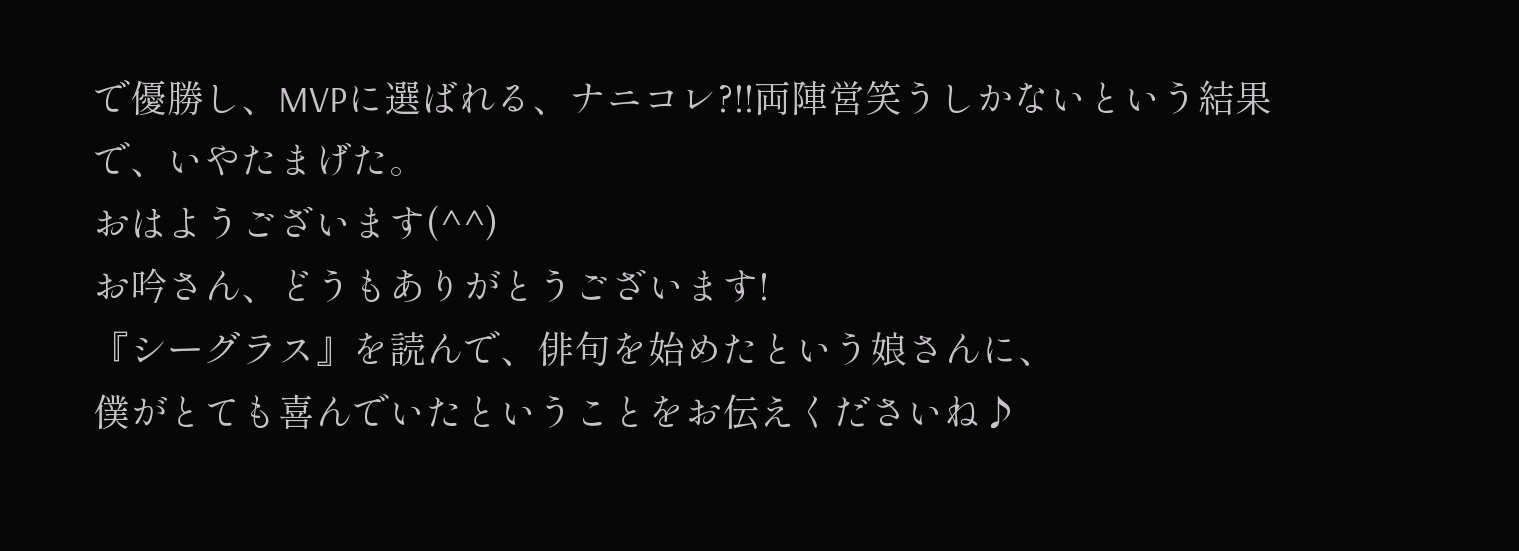で優勝し、MVPに選ばれる、ナニコレ?!!両陣営笑うしかないという結果で、いやたまげた。
おはようございます(^^)
お吟さん、どうもありがとうございます!
『シーグラス』を読んで、俳句を始めたという娘さんに、
僕がとても喜んでいたということをお伝えくださいね♪